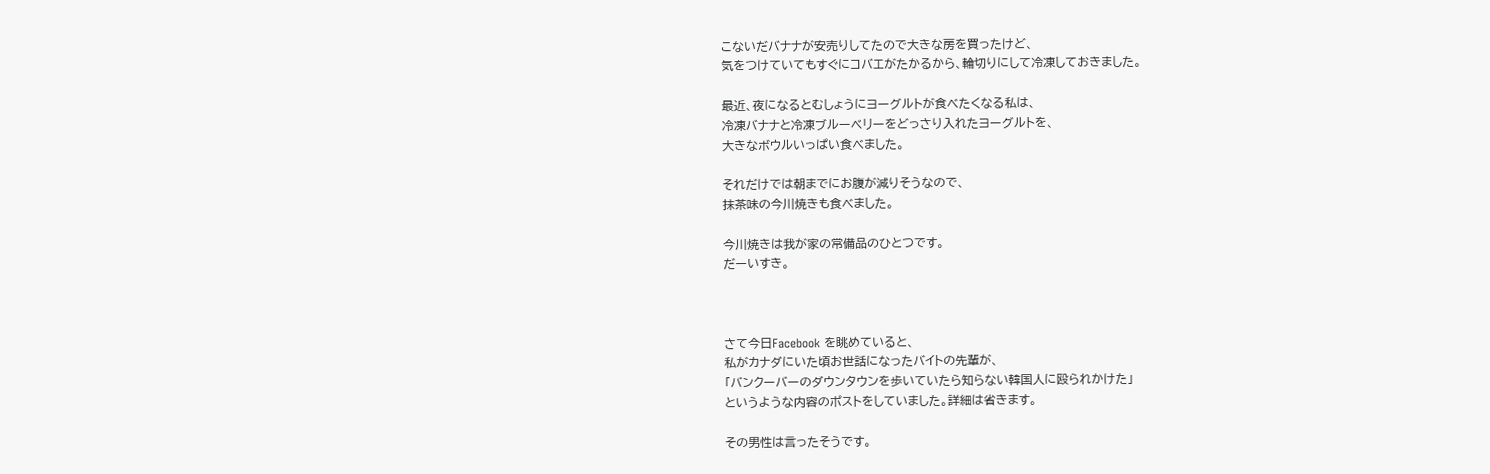こないだバナナが安売りしてたので大きな房を買ったけど、
気をつけていてもすぐにコバエがたかるから、輪切りにして冷凍しておきました。

最近、夜になるとむしょうにヨーグルトが食べたくなる私は、
冷凍バナナと冷凍ブルーベリーをどっさり入れたヨーグルトを、
大きなボウルいっぱい食べました。

それだけでは朝までにお腹が減りそうなので、
抹茶味の今川焼きも食べました。

今川焼きは我が家の常備品のひとつです。
だーいすき。



さて今日Facebook を眺めていると、
私がカナダにいた頃お世話になったバイトの先輩が、
「バンクーバーのダウンタウンを歩いていたら知らない韓国人に殴られかけた」
というような内容のポストをしていました。詳細は省きます。

その男性は言ったそうです。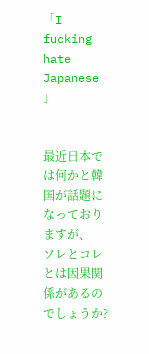「I fucking hate Japanese 」


最近日本では何かと韓国が話題になっておりますが、
ソレとコレとは因果関係があるのでしょうか?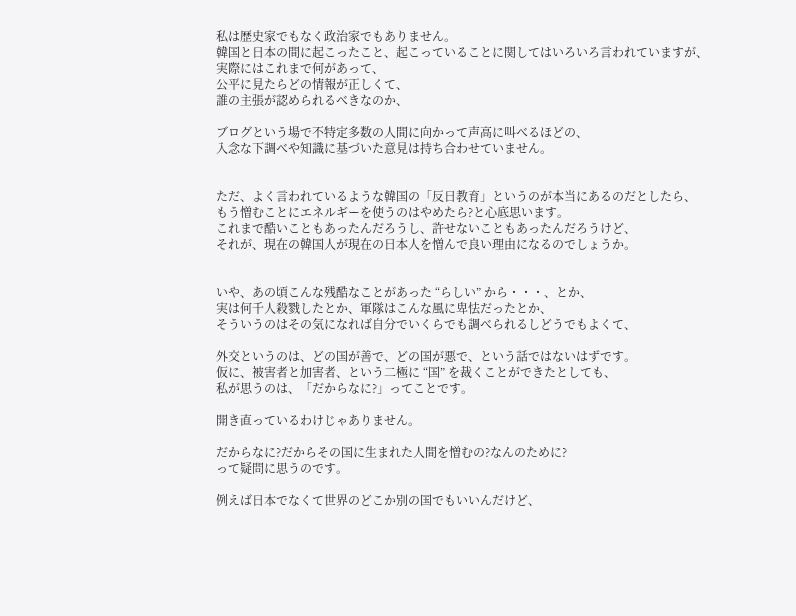私は歴史家でもなく政治家でもありません。
韓国と日本の間に起こったこと、起こっていることに関してはいろいろ言われていますが、
実際にはこれまで何があって、
公平に見たらどの情報が正しくて、
誰の主張が認められるべきなのか、

ブログという場で不特定多数の人間に向かって声高に叫べるほどの、
入念な下調べや知識に基づいた意見は持ち合わせていません。


ただ、よく言われているような韓国の「反日教育」というのが本当にあるのだとしたら、
もう憎むことにエネルギーを使うのはやめたら?と心底思います。
これまで酷いこともあったんだろうし、許せないこともあったんだろうけど、
それが、現在の韓国人が現在の日本人を憎んで良い理由になるのでしょうか。


いや、あの頃こんな残酷なことがあった “らしい” から・・・、とか、
実は何千人殺戮したとか、軍隊はこんな風に卑怯だったとか、
そういうのはその気になれば自分でいくらでも調べられるしどうでもよくて、

外交というのは、どの国が善で、どの国が悪で、という話ではないはずです。
仮に、被害者と加害者、という二極に “国” を裁くことができたとしても、
私が思うのは、「だからなに?」ってことです。

開き直っているわけじゃありません。

だからなに?だからその国に生まれた人間を憎むの?なんのために?
って疑問に思うのです。

例えば日本でなくて世界のどこか別の国でもいいんだけど、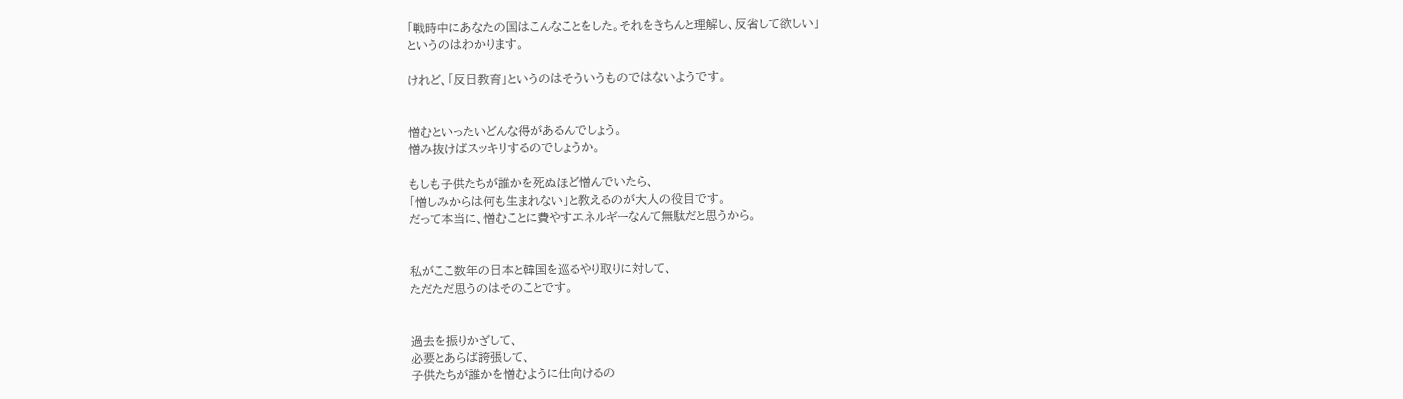「戦時中にあなたの国はこんなことをした。それをきちんと理解し、反省して欲しい」
というのはわかります。

けれど、「反日教育」というのはそういうものではないようです。


憎むといったいどんな得があるんでしょう。
憎み抜けばスッキリするのでしょうか。

もしも子供たちが誰かを死ぬほど憎んでいたら、
「憎しみからは何も生まれない」と教えるのが大人の役目です。
だって本当に、憎むことに費やすエネルギーなんて無駄だと思うから。


私がここ数年の日本と韓国を巡るやり取りに対して、
ただただ思うのはそのことです。


過去を振りかざして、
必要とあらば誇張して、
子供たちが誰かを憎むように仕向けるの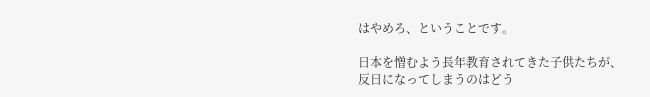はやめろ、ということです。

日本を憎むよう長年教育されてきた子供たちが、
反日になってしまうのはどう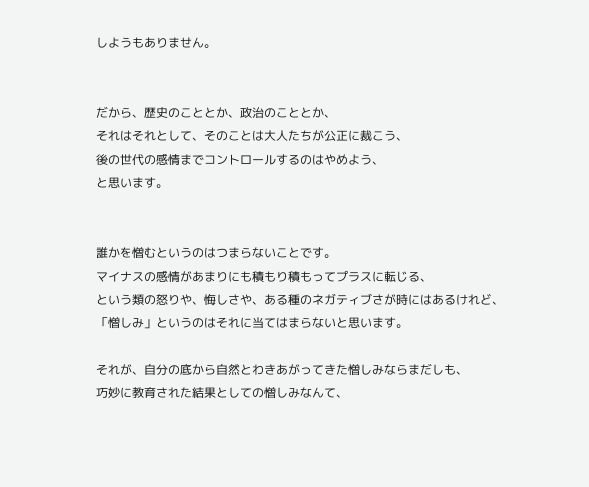しようもありません。


だから、歴史のこととか、政治のこととか、
それはそれとして、そのことは大人たちが公正に裁こう、
後の世代の感情までコントロールするのはやめよう、
と思います。


誰かを憎むというのはつまらないことです。
マイナスの感情があまりにも積もり積もってプラスに転じる、
という類の怒りや、悔しさや、ある種のネガティブさが時にはあるけれど、
「憎しみ」というのはそれに当てはまらないと思います。

それが、自分の底から自然とわきあがってきた憎しみならまだしも、
巧妙に教育された結果としての憎しみなんて、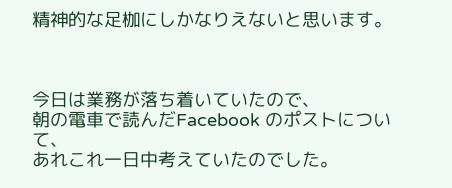精神的な足枷にしかなりえないと思います。



今日は業務が落ち着いていたので、
朝の電車で読んだFacebook のポストについて、
あれこれ一日中考えていたのでした。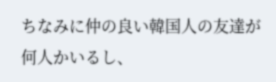ちなみに仲の良い韓国人の友達が何人かいるし、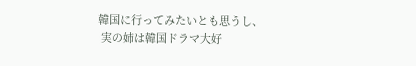韓国に行ってみたいとも思うし、
 実の姉は韓国ドラマ大好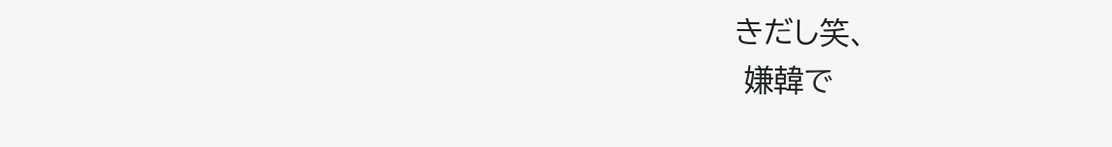きだし笑、
 嫌韓で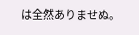は全然ありませぬ。